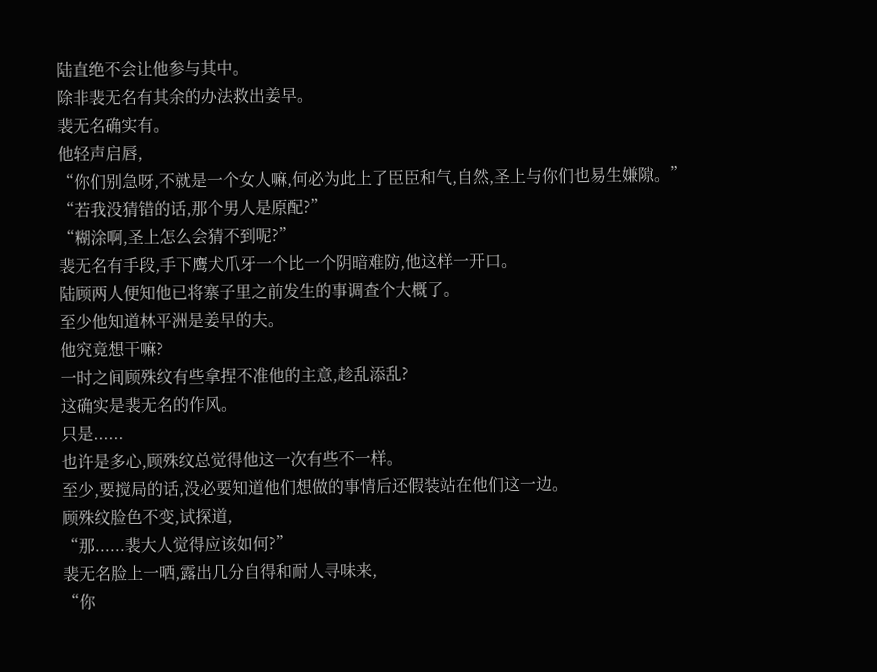陆直绝不会让他参与其中。
除非裴无名有其余的办法救出姜早。
裴无名确实有。
他轻声启唇,
“你们别急呀,不就是一个女人嘛,何必为此上了臣臣和气,自然,圣上与你们也易生嫌隙。”
“若我没猜错的话,那个男人是原配?”
“糊涂啊,圣上怎么会猜不到呢?”
裴无名有手段,手下鹰犬爪牙一个比一个阴暗难防,他这样一开口。
陆顾两人便知他已将寨子里之前发生的事调查个大概了。
至少他知道林平洲是姜早的夫。
他究竟想干嘛?
一时之间顾殊纹有些拿捏不准他的主意,趁乱添乱?
这确实是裴无名的作风。
只是......
也许是多心,顾殊纹总觉得他这一次有些不一样。
至少,要搅局的话,没必要知道他们想做的事情后还假装站在他们这一边。
顾殊纹脸色不变,试探道,
“那......裴大人觉得应该如何?”
裴无名脸上一哂,露出几分自得和耐人寻味来,
“你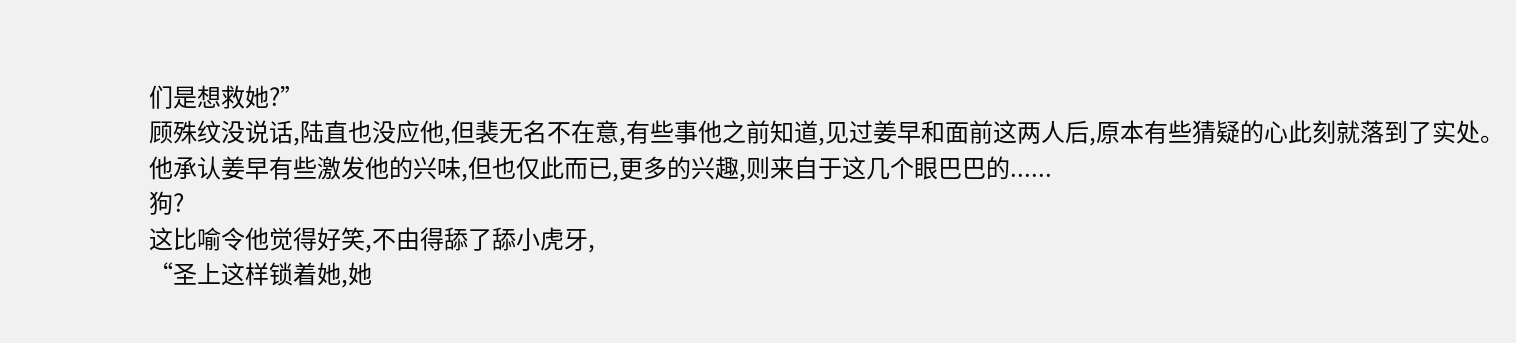们是想救她?”
顾殊纹没说话,陆直也没应他,但裴无名不在意,有些事他之前知道,见过姜早和面前这两人后,原本有些猜疑的心此刻就落到了实处。
他承认姜早有些激发他的兴味,但也仅此而已,更多的兴趣,则来自于这几个眼巴巴的......
狗?
这比喻令他觉得好笑,不由得舔了舔小虎牙,
“圣上这样锁着她,她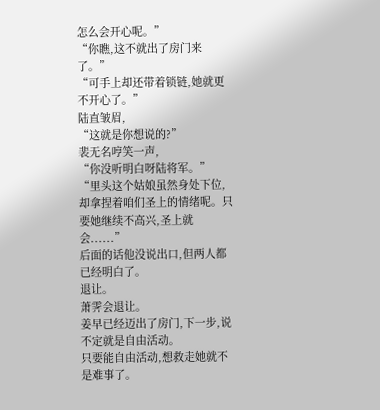怎么会开心呢。”
“你瞧,这不就出了房门来了。”
“可手上却还带着锁链,她就更不开心了。”
陆直皱眉,
“这就是你想说的?”
裴无名哼笑一声,
“你没听明白呀陆将军。”
“里头这个姑娘虽然身处下位,却拿捏着咱们圣上的情绪呢。只要她继续不高兴,圣上就会......”
后面的话他没说出口,但两人都已经明白了。
退让。
萧霁会退让。
姜早已经迈出了房门,下一步,说不定就是自由活动。
只要能自由活动,想救走她就不是难事了。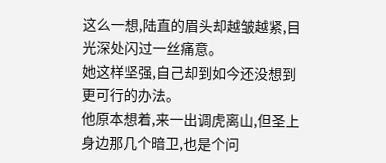这么一想,陆直的眉头却越皱越紧,目光深处闪过一丝痛意。
她这样坚强,自己却到如今还没想到更可行的办法。
他原本想着,来一出调虎离山,但圣上身边那几个暗卫,也是个问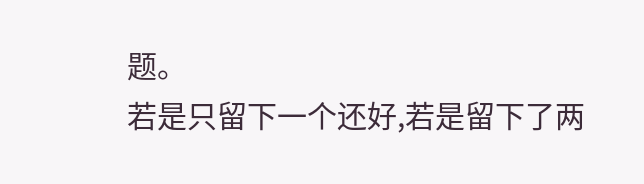题。
若是只留下一个还好,若是留下了两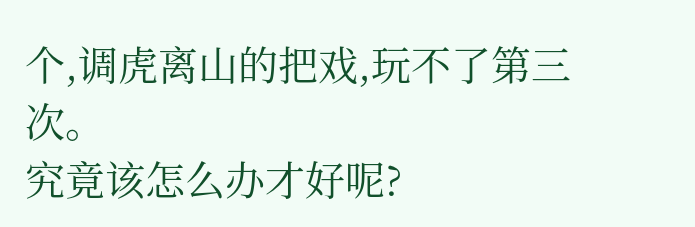个,调虎离山的把戏,玩不了第三次。
究竟该怎么办才好呢?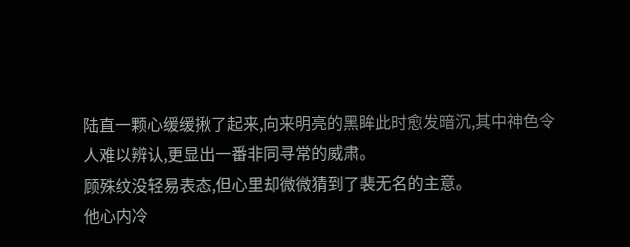陆直一颗心缓缓揪了起来,向来明亮的黑眸此时愈发暗沉,其中神色令人难以辨认,更显出一番非同寻常的威肃。
顾殊纹没轻易表态,但心里却微微猜到了裴无名的主意。
他心内冷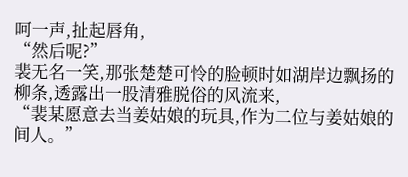呵一声,扯起唇角,
“然后呢?”
裴无名一笑,那张楚楚可怜的脸顿时如湖岸边飘扬的柳条,透露出一股清雅脱俗的风流来,
“裴某愿意去当姜姑娘的玩具,作为二位与姜姑娘的间人。”